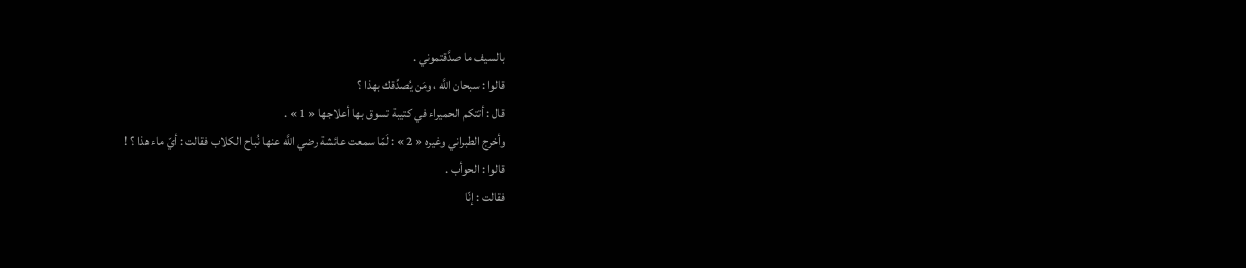بالسيف ما صدَّقتموني .
قالوا : سبحان اللَّه ، ومَن يُصدِّقك بهذا ؟
قال : أتتكم الحميراء في كتيبة تسوق بها أعلاجها « 1 » .
وأخرج الطبراني وغيره « 2 » : لَمّا سمعت عائشة رضي اللَّه عنها نُباح الكلاب فقالت : أيّ ماء هذا ؟ !
قالوا : الحوأب .
فقالت : إنّا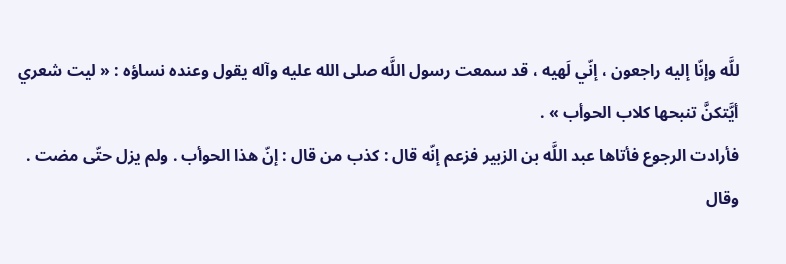للَّه وإنّا إليه راجعون ، إنّي لَهيه ، قد سمعت رسول اللَّه صلى الله عليه وآله يقول وعنده نساؤه : « ليت شعري أيَّتكنَّ تنبحها كلاب الحوأب » .
فأرادت الرجوع فأتاها عبد اللَّه بن الزبير فزعم إنّه قال : كذب من قال : إنّ هذا الحوأب . ولم يزل حتّى مضت .
وقال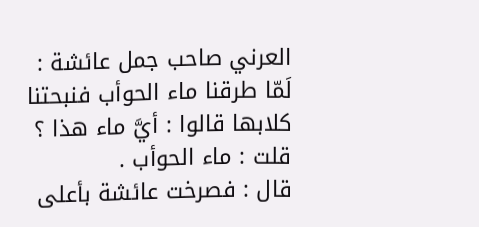العرني صاحب جمل عائشة : لَمّا طرقنا ماء الحوأب فنبحتنا كلابها قالوا : أيَّ ماء هذا ؟
قلت : ماء الحوأب .
قال : فصرخت عائشة بأعلى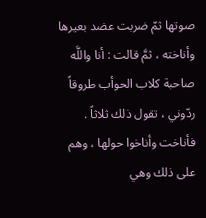صوتها ثمّ ضربت عضد بعيرها وأناخته ، ثمَّ قالت : أنا واللَّه صاحبة كلاب الحوأب طروقاً ردّوني ، تقول ذلك ثلاثاً .
فأناخت وأناخوا حولها ، وهم على ذلك وهي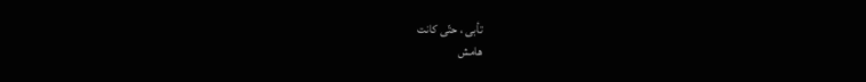تأبى ، حتّى كانت
هامش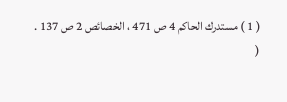( 1 ) مستدرك الحاكم 4 ص 471 ، الخصائص 2 ص 137 .
(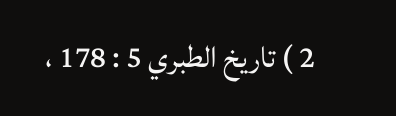2 ) تاريخ الطبري 5 : 178 ،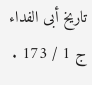تاريخ أبى الفداء ج 1 / 173 .